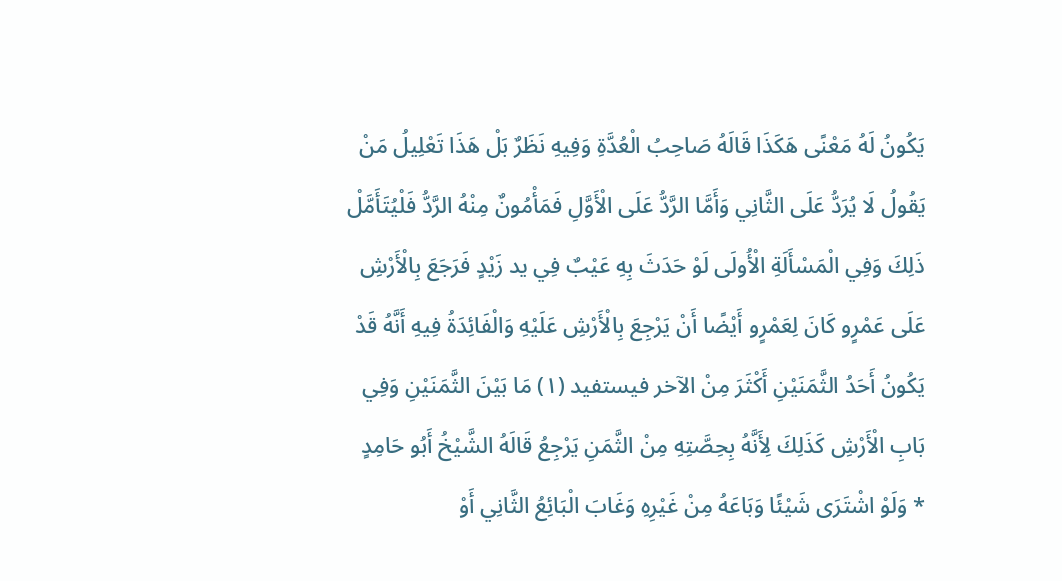يَكُونُ لَهُ مَعْنًى هَكَذَا قَالَهُ صَاحِبُ الْعُدَّةِ وَفِيهِ نَظَرٌ بَلْ هَذَا تَعْلِيلُ مَنْ يَقُولُ لَا يُرَدُّ عَلَى الثَّانِي وَأَمَّا الرَّدُّ عَلَى الْأَوَّلِ فَمَأْمُونٌ مِنْهُ الرَّدُّ فَلْيُتَأَمَّلْ ذَلِكَ وَفِي الْمَسْأَلَةِ الْأُولَى لَوْ حَدَثَ بِهِ عَيْبٌ فِي يد زَيْدٍ فَرَجَعَ بِالْأَرْشِ عَلَى عَمْرٍو كَانَ لِعَمْرٍو أَيْضًا أَنْ يَرْجِعَ بِالْأَرْشِ عَلَيْهِ وَالْفَائِدَةُ فِيهِ أَنَّهُ قَدْ يَكُونُ أَحَدُ الثَّمَنَيْنِ أَكْثَرَ مِنْ الآخر فيستفيد (١) مَا بَيْنَ الثَّمَنَيْنِ وَفِي بَابِ الْأَرْشِ كَذَلِكَ لِأَنَّهُ بِحِصَّتِهِ مِنْ الثَّمَنِ يَرْجِعُ قَالَهُ الشَّيْخُ أَبُو حَامِدٍ
* وَلَوْ اشْتَرَى شَيْئًا وَبَاعَهُ مِنْ غَيْرِهِ وَغَابَ الْبَائِعُ الثَّانِي أَوْ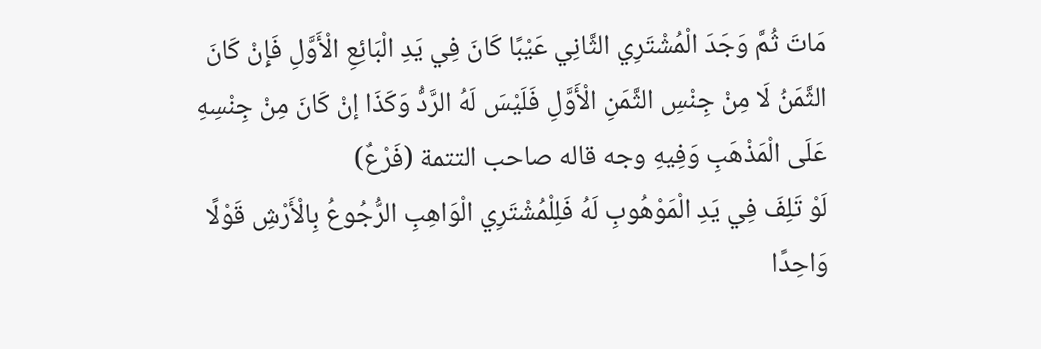مَاتَ ثُمَّ وَجَدَ الْمُشْتَرِي الثَّانِي عَيْبًا كَانَ فِي يَدِ الْبَائِعِ الْأَوَّلِ فَإِنْ كَانَ الثَّمَنُ لَا مِنْ جِنْسِ الثَّمَنِ الْأَوَّلِ فَلَيْسَ لَهُ الرَّدُّ وَكَذَا إنْ كَانَ مِنْ جِنْسِهِ عَلَى الْمَذْهَبِ وَفِيهِ وجه قاله صاحب التتمة (فَرْعٌ)
لَوْ تَلِفَ فِي يَدِ الْمَوْهُوبِ لَهُ فَلِلْمُشْتَرِي الْوَاهِبِ الرُّجُوعُ بِالْأَرْشِ قَوْلًا وَاحِدًا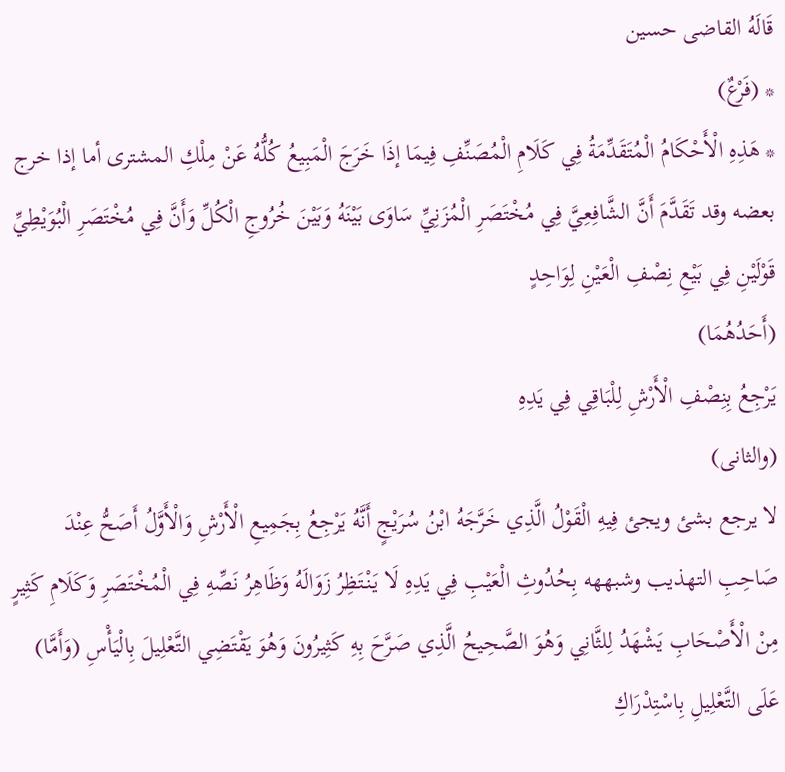قَالَهُ القاضى حسين
* (فَرْعٌ)
* هَذِهِ الْأَحْكَامُ الْمُتَقَدِّمَةُ فِي كَلَامِ الْمُصَنِّفِ فِيمَا إذَا خَرَجَ الْمَبِيعُ كُلُّهُ عَنْ مِلْكِ المشترى أما إذا خرج بعضه وقد تَقَدَّمَ أَنَّ الشَّافِعِيَّ فِي مُخْتَصَرِ الْمُزَنِيِّ سَاوَى بَيْنَهُ وَبَيْنَ خُرُوجِ الْكُلِّ وَأَنَّ فِي مُخْتَصَرِ الْبُوَيْطِيِّ قَوْلَيْنِ فِي بَيْعِ نِصْفِ الْعَيْنِ لِوَاحِدٍ
(أَحَدُهُمَا)
يَرْجِعُ بِنِصْفِ الْأَرْشِ لِلْبَاقِي فِي يَدِهِ
(والثانى)
لا يرجع بشئ ويجئ فِيهِ الْقَوْلُ الَّذِي خَرَّجَهُ ابْنُ سُرَيْجٍ أَنَّهُ يَرْجِعُ بِجَمِيعِ الْأَرْشِ وَالْأَوَّلُ أَصَحُّ عِنْدَ صَاحِبِ التهذيب وشبههه بِحُدُوثِ الْعَيْبِ فِي يَدِهِ لَا يَنْتَظِرُ زَوَالَهُ وَظَاهِرُ نَصِّهِ فِي الْمُخْتَصَرِ وَكَلَامِ كَثِيرٍ مِنْ الْأَصْحَابِ يَشْهَدُ لِلثَّانِي وَهُوَ الصَّحِيحُ الَّذِي صَرَّحَ بِهِ كَثِيرُونَ وَهُوَ يَقْتَضِي التَّعْلِيلَ بِالْيَأْسِ (وَأَمَّا) عَلَى التَّعْلِيلِ بِاسْتِدْرَاكِ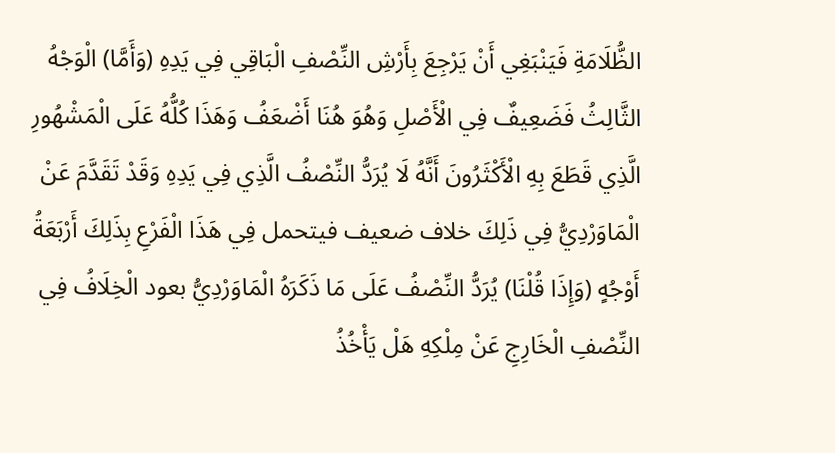الظُّلَامَةِ فَيَنْبَغِي أَنْ يَرْجِعَ بِأَرْشِ النِّصْفِ الْبَاقِي فِي يَدِهِ (وَأَمَّا) الْوَجْهُ الثَّالِثُ فَضَعِيفٌ فِي الْأَصْلِ وَهُوَ هُنَا أَضْعَفُ وَهَذَا كُلُّهُ عَلَى الْمَشْهُورِ الَّذِي قَطَعَ بِهِ الْأَكْثَرُونَ أَنَّهُ لَا يُرَدُّ النِّصْفُ الَّذِي فِي يَدِهِ وَقَدْ تَقَدَّمَ عَنْ الْمَاوَرْدِيُّ فِي ذَلِكَ خلاف ضعيف فيتحمل فِي هَذَا الْفَرْعِ بِذَلِكَ أَرْبَعَةُ أَوْجُهٍ (وَإِذَا قُلْنَا) يُرَدُّ النِّصْفُ عَلَى مَا ذَكَرَهُ الْمَاوَرْدِيُّ بعود الْخِلَافُ فِي النِّصْفِ الْخَارِجِ عَنْ مِلْكِهِ هَلْ يَأْخُذُ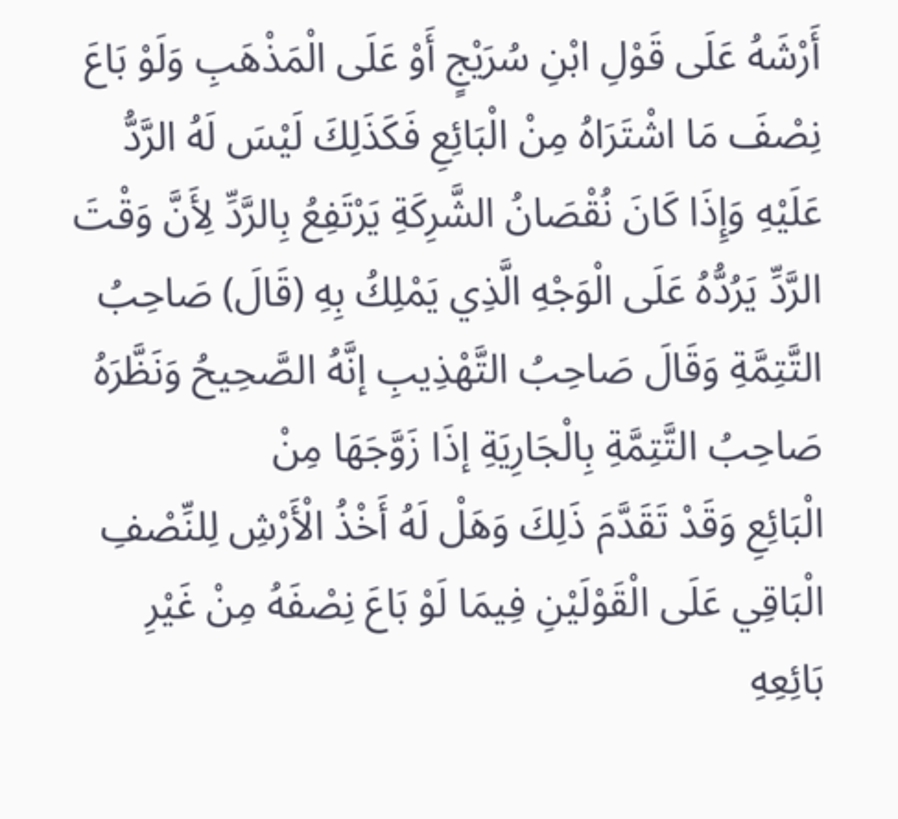أَرْشَهُ عَلَى قَوْلِ ابْنِ سُرَيْجٍ أَوْ عَلَى الْمَذْهَبِ وَلَوْ بَاعَ نِصْفَ مَا اشْتَرَاهُ مِنْ الْبَائِعِ فَكَذَلِكَ لَيْسَ لَهُ الرَّدُّ عَلَيْهِ وَإِذَا كَانَ نُقْصَانُ الشَّرِكَةِ يَرْتَفِعُ بِالرَّدِّ لِأَنَّ وَقْتَ الرَّدِّ يَرُدُّهُ عَلَى الْوَجْهِ الَّذِي يَمْلِكُ بِهِ (قَالَ) صَاحِبُ التَّتِمَّةِ وَقَالَ صَاحِبُ التَّهْذِيبِ إنَّهُ الصَّحِيحُ وَنَظَّرَهُ صَاحِبُ التَّتِمَّةِ بِالْجَارِيَةِ إذَا زَوَّجَهَا مِنْ
الْبَائِعِ وَقَدْ تَقَدَّمَ ذَلِكَ وَهَلْ لَهُ أَخْذُ الْأَرْشِ لِلنِّصْفِ الْبَاقِي عَلَى الْقَوْلَيْنِ فِيمَا لَوْ بَاعَ نِصْفَهُ مِنْ غَيْرِ بَائِعِهِ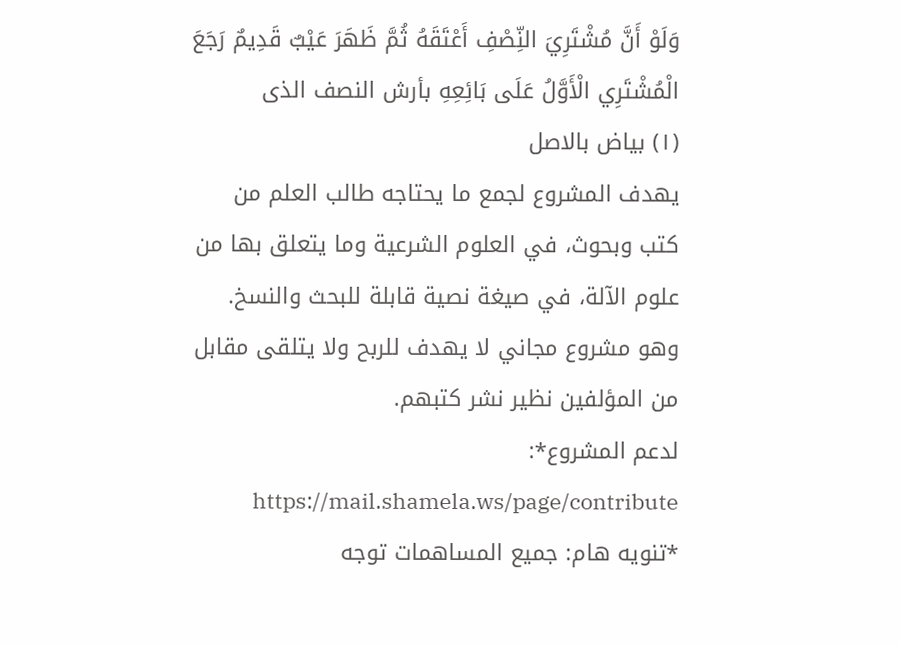وَلَوْ أَنَّ مُشْتَرِيَ النِّصْفِ أَعْتَقَهُ ثُمَّ ظَهَرَ عَيْبٌ قَدِيمٌ رَجَعَ الْمُشْتَرِي الْأَوَّلُ عَلَى بَائِعِهِ بأرش النصف الذى
(١) بياض بالاصل
يهدف المشروع لجمع ما يحتاجه طالب العلم من كتب وبحوث، في العلوم الشرعية وما يتعلق بها من علوم الآلة، في صيغة نصية قابلة للبحث والنسخ.
وهو مشروع مجاني لا يهدف للربح ولا يتلقى مقابل من المؤلفين نظير نشر كتبهم.
لدعم المشروع*: https://mail.shamela.ws/page/contribute
*تنويه هام: جميع المساهمات توجه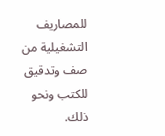للمصاريف التشغيلية من صف وتدقيق للكتب ونحو ذلك.